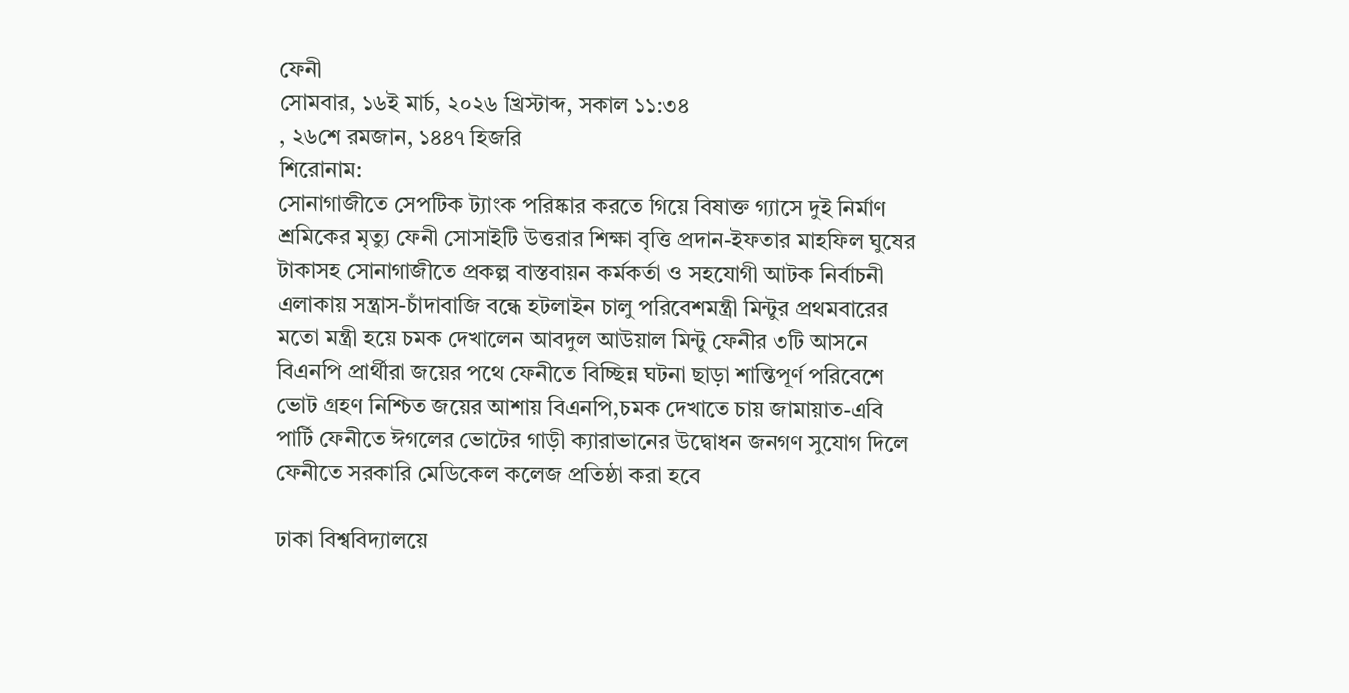ফেনী
সোমবার, ১৬ই মার্চ, ২০২৬ খ্রিস্টাব্দ, সকাল ১১:৩৪
, ২৬শে রমজান, ১৪৪৭ হিজরি
শিরোনাম:
সোনাগাজীতে সেপটিক ট্যাংক পরিষ্কার করতে গিয়ে বিষাক্ত গ্যাসে দুই নির্মাণ শ্রমিকের মৃত্যু ফেনী সোসাইটি উত্তরার শিক্ষা বৃত্তি প্রদান-ইফতার মাহফিল ঘুষের টাকাসহ সোনাগাজীতে প্রকল্প বাস্তবায়ন কর্মকর্তা ও সহযোগী আটক নির্বাচনী এলাকায় সন্ত্রাস-চাঁদাবাজি বন্ধে হটলাইন চালু পরিবেশমন্ত্রী মিন্টুর প্রথমবারের মতো মন্ত্রী হয়ে চমক দেখালেন আবদুল আউয়াল মিন্টু ফেনীর ৩টি আসনে বিএনপি প্রার্থীরা জয়ের পথে ফেনীতে বিচ্ছিন্ন ঘটনা ছাড়া শান্তিপূর্ণ পরিবেশে ভোট গ্রহণ নিশ্চিত জয়ের আশায় বিএনপি,চমক দেখাতে চায় জামায়াত-এবি পার্টি ফেনীতে ঈগলের ভোটের গাড়ী ক্যারাভানের উদ্বোধন জনগণ সুযোগ দিলে ফেনীতে সরকারি মেডিকেল কলেজ প্রতিষ্ঠা করা হবে

ঢাকা বিশ্ববিদ্যালয়ে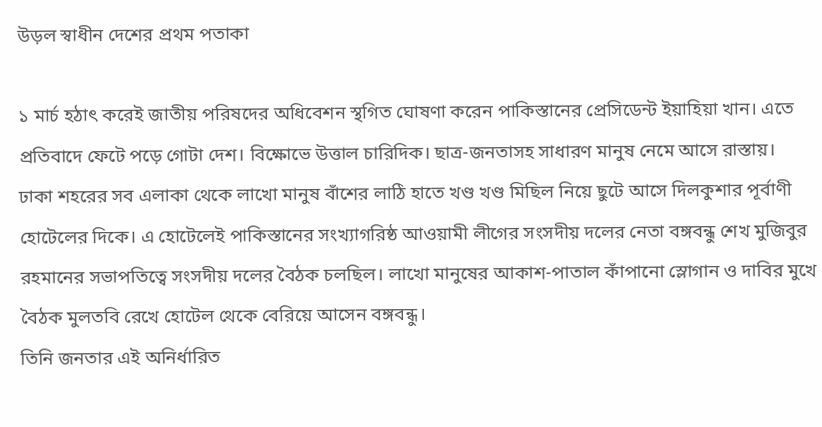উড়ল স্বাধীন দেশের প্রথম পতাকা

১ মার্চ হঠাৎ করেই জাতীয় পরিষদের অধিবেশন স্থগিত ঘোষণা করেন পাকিস্তানের প্রেসিডেন্ট ইয়াহিয়া খান। এতে প্রতিবাদে ফেটে পড়ে গোটা দেশ। বিক্ষোভে উত্তাল চারিদিক। ছাত্র-জনতাসহ সাধারণ মানুষ নেমে আসে রাস্তায়।
ঢাকা শহরের সব এলাকা থেকে লাখো মানুষ বাঁশের লাঠি হাতে খণ্ড খণ্ড মিছিল নিয়ে ছুটে আসে দিলকুশার পূর্বাণী হোটেলের দিকে। এ হোটেলেই পাকিস্তানের সংখ্যাগরিষ্ঠ আওয়ামী লীগের সংসদীয় দলের নেতা বঙ্গবন্ধু শেখ মুজিবুর রহমানের সভাপতিত্বে সংসদীয় দলের বৈঠক চলছিল। লাখো মানুষের আকাশ-পাতাল কাঁপানো স্লোগান ও দাবির মুখে বৈঠক মুলতবি রেখে হোটেল থেকে বেরিয়ে আসেন বঙ্গবন্ধু।
তিনি জনতার এই অনির্ধারিত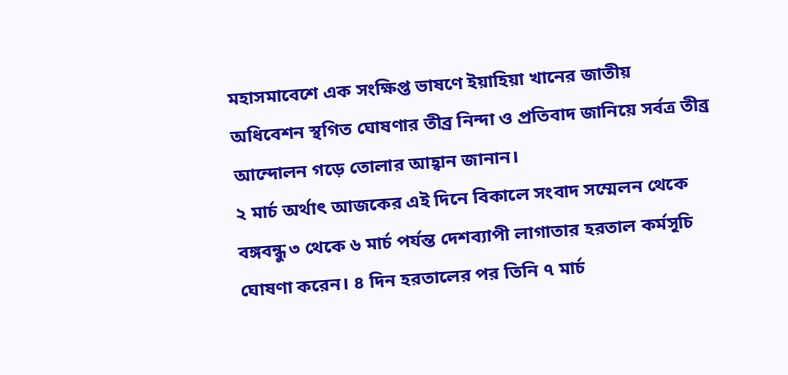মহাসমাবেশে এক সংক্ষিপ্ত ভাষণে ইয়াহিয়া খানের জাতীয় অধিবেশন স্থগিত ঘোষণার তীব্র নিন্দা ও প্রতিবাদ জানিয়ে সর্বত্র তীব্র আন্দোলন গড়ে তোলার আহ্বান জানান।
২ মার্চ অর্থাৎ আজকের এই দিনে বিকালে সংবাদ সম্মেলন থেকে বঙ্গবন্ধু ৩ থেকে ৬ মার্চ পর্যন্ত দেশব্যাপী লাগাতার হরতাল কর্মসূচি ঘোষণা করেন। ৪ দিন হরতালের পর তিনি ৭ মার্চ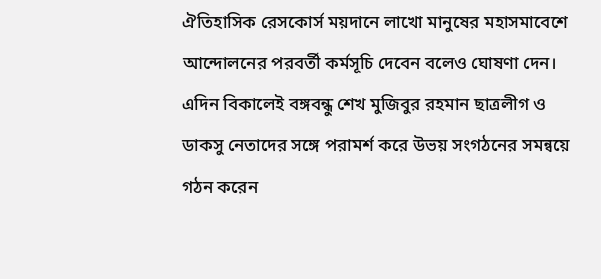ঐতিহাসিক রেসকোর্স ময়দানে লাখো মানুষের মহাসমাবেশে আন্দোলনের পরবর্তী কর্মসূচি দেবেন বলেও ঘোষণা দেন। এদিন বিকালেই বঙ্গবন্ধু শেখ মুজিবুর রহমান ছাত্রলীগ ও ডাকসু নেতাদের সঙ্গে পরামর্শ করে উভয় সংগঠনের সমন্বয়ে গঠন করেন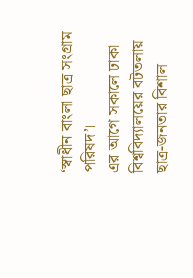‘স্বাধীন বাংলা ছাত্র সংগ্রাম পরিষদ’।
এর আগে সকালে ঢাকা বিশ্ববিদ্যালয়ের বটতলায় ছাত্র-জনতার বিশাল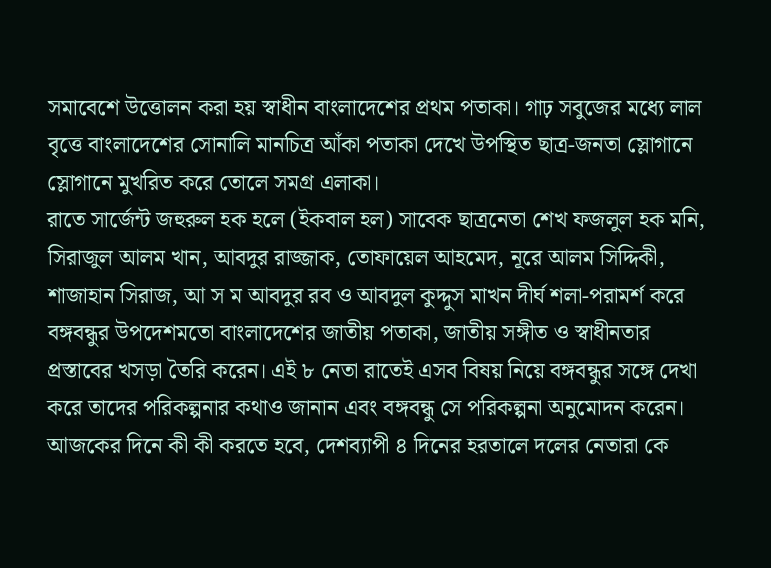সমাবেশে উত্তোলন করা হয় স্বাধীন বাংলাদেশের প্রথম পতাকা। গাঢ় সবুজের মধ্যে লাল বৃত্তে বাংলাদেশের সোনালি মানচিত্র আঁকা পতাকা দেখে উপস্থিত ছাত্র-জনতা স্লোগানে স্লোগানে মুখরিত করে তোলে সমগ্র এলাকা।
রাতে সার্জেন্ট জহুরুল হক হলে (ইকবাল হল) সাবেক ছাত্রনেতা শেখ ফজলুল হক মনি, সিরাজুল আলম খান, আবদুর রাজ্জাক, তোফায়েল আহমেদ, নূরে আলম সিদ্দিকী, শাজাহান সিরাজ, আ স ম আবদুর রব ও আবদুল কুদ্দুস মাখন দীর্ঘ শলা-পরামর্শ করে বঙ্গবন্ধুর উপদেশমতো বাংলাদেশের জাতীয় পতাকা, জাতীয় সঙ্গীত ও স্বাধীনতার প্রস্তাবের খসড়া তৈরি করেন। এই ৮ নেতা রাতেই এসব বিষয় নিয়ে বঙ্গবন্ধুর সঙ্গে দেখা করে তাদের পরিকল্পনার কথাও জানান এবং বঙ্গবন্ধু সে পরিকল্পনা অনুমোদন করেন। আজকের দিনে কী কী করতে হবে, দেশব্যাপী ৪ দিনের হরতালে দলের নেতারা কে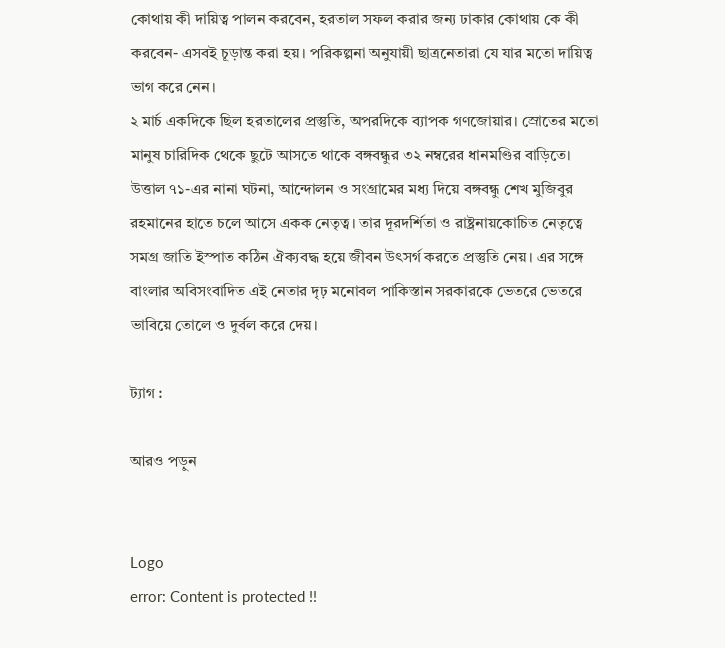কোথায় কী দায়িত্ব পালন করবেন, হরতাল সফল করার জন্য ঢাকার কোথায় কে কী করবেন- এসবই চূড়ান্ত করা হয়। পরিকল্পনা অনুযায়ী ছাত্রনেতারা যে যার মতো দায়িত্ব ভাগ করে নেন।
২ মার্চ একদিকে ছিল হরতালের প্রস্তুতি, অপরদিকে ব্যাপক গণজোয়ার। স্রোতের মতো মানুষ চারিদিক থেকে ছুটে আসতে থাকে বঙ্গবন্ধুর ৩২ নম্বরের ধানমণ্ডির বাড়িতে। উত্তাল ৭১-এর নানা ঘটনা, আন্দোলন ও সংগ্রামের মধ্য দিয়ে বঙ্গবন্ধু শেখ মুজিবুর রহমানের হাতে চলে আসে একক নেতৃত্ব। তার দূরদর্শিতা ও রাষ্ট্রনায়কোচিত নেতৃত্বে সমগ্র জাতি ইস্পাত কঠিন ঐক্যবদ্ধ হয়ে জীবন উৎসর্গ করতে প্রস্তুতি নেয়। এর সঙ্গে বাংলার অবিসংবাদিত এই নেতার দৃঢ় মনোবল পাকিস্তান সরকারকে ভেতরে ভেতরে ভাবিয়ে তোলে ও দুর্বল করে দেয়।

ট্যাগ :

আরও পড়ুন


Logo
error: Content is protected !!